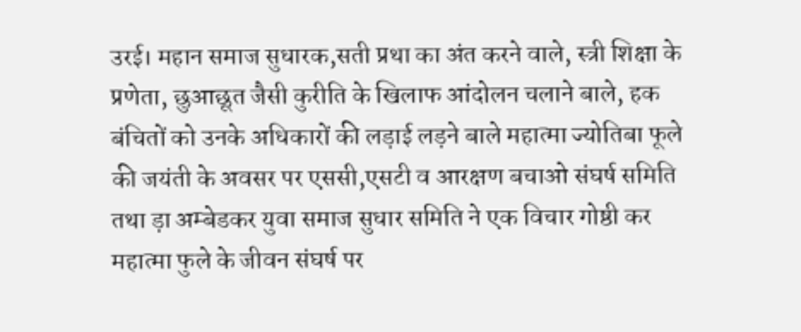उरई। महान समाज सुधारक,सती प्रथा का अंत करने वाले, स्त्री शिक्षा के प्रणेता, छुआछूत जैसी कुरीति के खिलाफ आंदोलन चलाने बाले, हक बंचितों को उनके अधिकारों की लड़ाई लड़ने बाले महात्मा ज्योतिबा फूले की जयंती के अवसर पर एससी,एसटी व आरक्षण बचाओ संघर्ष समिति तथा ड़ा अम्बेडकर युवा समाज सुधार समिति ने एक विचार गोष्ठी कर महात्मा फुले के जीवन संघर्ष पर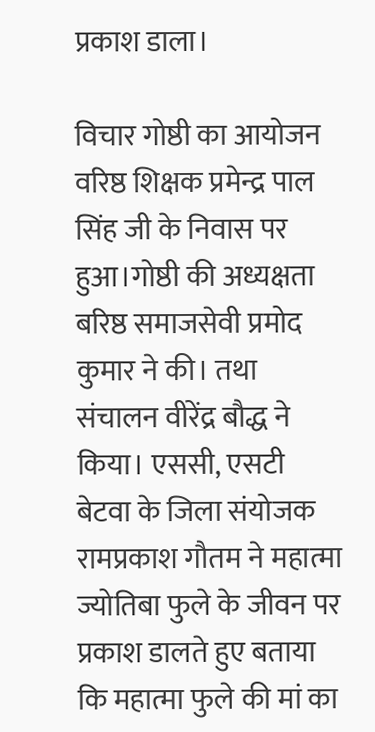प्रकाश डाला।

विचार गोष्ठी का आयोजन वरिष्ठ शिक्षक प्रमेन्द्र पाल सिंह जी के निवास पर हुआ।गोष्ठी की अध्यक्षता बरिष्ठ समाजसेवी प्रमोद कुमार ने की। तथा संचालन वीरेंद्र बौद्ध ने किया। एससी, एसटी बेटवा के जिला संयोजक रामप्रकाश गौतम ने महात्मा ज्योतिबा फुले के जीवन पर प्रकाश डालते हुए बताया कि महात्मा फुले की मां का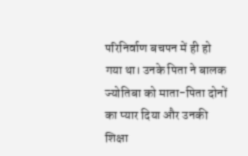परिनिर्वाण बचपन में ही हो गया था। उनके पिता ने बालक ज्योतिबा को माता-पिता दोनों का प्यार दिया और उनकी शिक्षा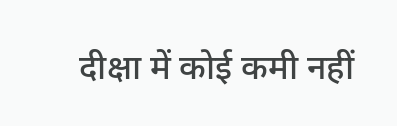दीक्षा में कोई कमी नहीं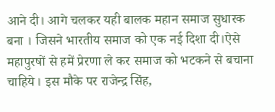आने दी। आगे चलकर यही बालक महान समाज सुधारक बना । जिसने भारतीय समाज को एक नई दिशा दी।ऐसे महापुरषों से हमें प्रेरणा ले कर समाज को भटकने से बचाना चाहिये। इस मौके पर राजेन्द्र सिंह,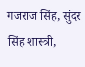गजराज सिंह, सुंदर सिंह शास्त्री,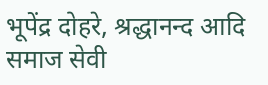भूपेंद्र दोहरे, श्रद्धानन्द आदि समाज सेवी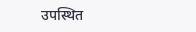उपस्थित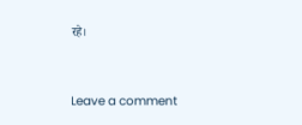रहे।



Leave a comment